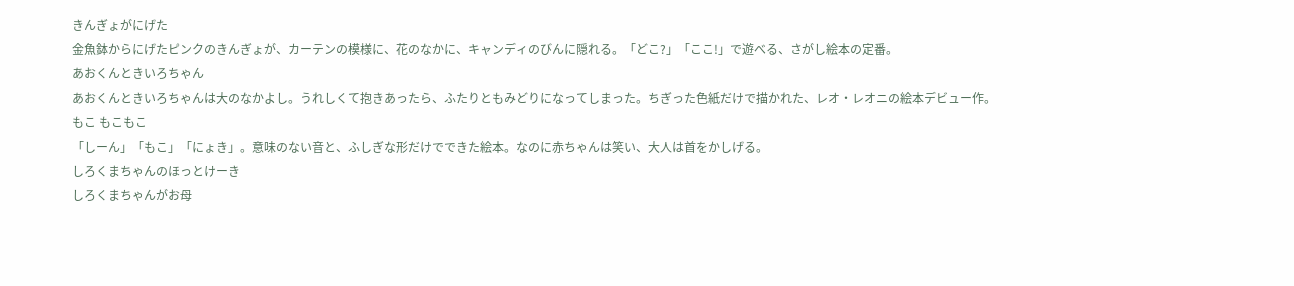きんぎょがにげた
金魚鉢からにげたピンクのきんぎょが、カーテンの模様に、花のなかに、キャンディのびんに隠れる。「どこ?」「ここ!」で遊べる、さがし絵本の定番。
あおくんときいろちゃん
あおくんときいろちゃんは大のなかよし。うれしくて抱きあったら、ふたりともみどりになってしまった。ちぎった色紙だけで描かれた、レオ・レオニの絵本デビュー作。
もこ もこもこ
「しーん」「もこ」「にょき」。意味のない音と、ふしぎな形だけでできた絵本。なのに赤ちゃんは笑い、大人は首をかしげる。
しろくまちゃんのほっとけーき
しろくまちゃんがお母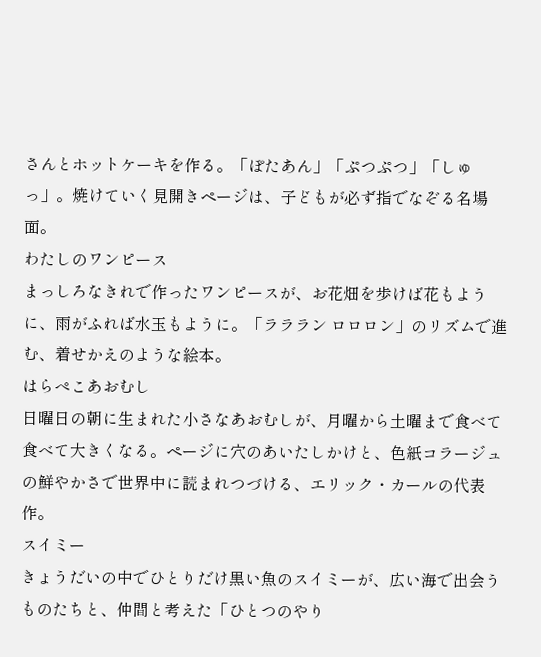さんとホットケーキを作る。「ぽたあん」「ぷつぷつ」「しゅっ」。焼けていく見開きページは、子どもが必ず指でなぞる名場面。
わたしのワンピース
まっしろなきれで作ったワンピースが、お花畑を歩けば花もように、雨がふれば水玉もように。「ラララン ロロロン」のリズムで進む、着せかえのような絵本。
はらぺこあおむし
日曜日の朝に生まれた小さなあおむしが、月曜から土曜まで食べて食べて大きくなる。ページに穴のあいたしかけと、色紙コラージュの鮮やかさで世界中に読まれつづける、エリック・カールの代表作。
スイミー
きょうだいの中でひとりだけ黒い魚のスイミーが、広い海で出会うものたちと、仲間と考えた「ひとつのやり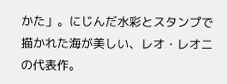かた」。にじんだ水彩とスタンプで描かれた海が美しい、レオ・レオニの代表作。